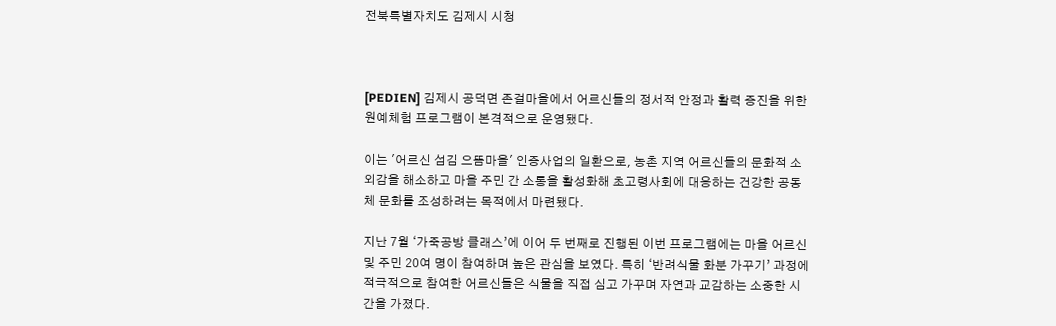전북특별자치도 김제시 시청



[PEDIEN] 김제시 공덕면 존걸마을에서 어르신들의 정서적 안정과 활력 증진을 위한 원예체험 프로그램이 본격적으로 운영됐다.

이는 '어르신 섬김 으뜸마을' 인증사업의 일환으로, 농촌 지역 어르신들의 문화적 소외감을 해소하고 마을 주민 간 소통을 활성화해 초고령사회에 대응하는 건강한 공동체 문화를 조성하려는 목적에서 마련됐다.

지난 7월 ‘가죽공방 클래스’에 이어 두 번째로 진행된 이번 프로그램에는 마을 어르신 및 주민 20여 명이 참여하며 높은 관심을 보였다. 특히 ‘반려식물 화분 가꾸기’ 과정에 적극적으로 참여한 어르신들은 식물을 직접 심고 가꾸며 자연과 교감하는 소중한 시간을 가졌다.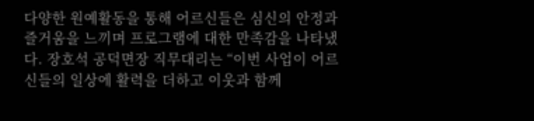다양한 원예활동을 통해 어르신들은 심신의 안정과 즐거움을 느끼며 프로그램에 대한 만족감을 나타냈다. 장호석 공덕면장 직무대리는 “이번 사업이 어르신들의 일상에 활력을 더하고 이웃과 함께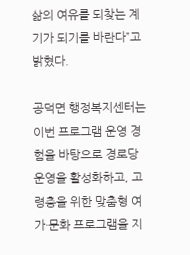삶의 여유를 되찾는 계기가 되기를 바란다”고 밝혔다.

공덕면 행정복지센터는 이번 프로그램 운영 경험을 바탕으로 경로당 운영을 활성화하고, 고령층을 위한 맞춤형 여가·문화 프로그램을 지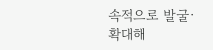속적으로 발굴·확대해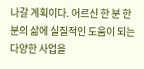나갈 계획이다. 어르신 한 분 한 분의 삶에 실질적인 도움이 되는 다양한 사업을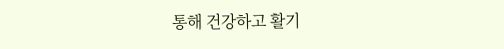통해 건강하고 활기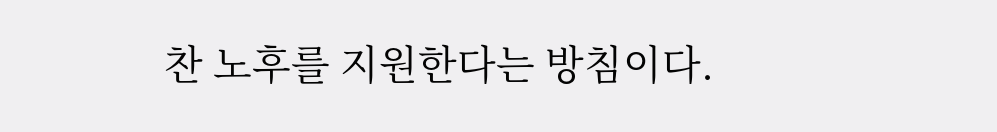찬 노후를 지원한다는 방침이다.